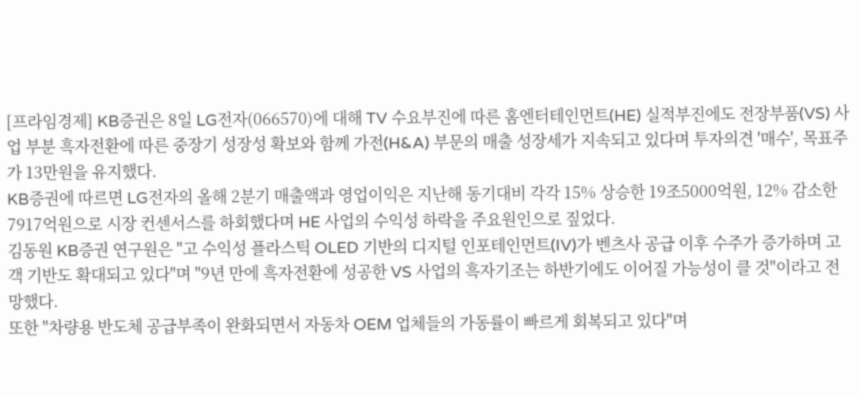[프라임경제] KB증권은 8일 LG전자(066570)에 대해 TV 수요부진에 따른 홈엔터테인먼트(HE) 실적부진에도 전장부품(VS) 사업 부분 흑자전환에 따른 중장기 성장성 확보와 함께 가전(H&A) 부문의 매출 성장세가 지속되고 있다며 투자의견 '매수', 목표주가 13만원을 유지했다.
KB증권에 따르면 LG전자의 올해 2분기 매출액과 영업이익은 지난해 동기대비 각각 15% 상승한 19조5000억원, 12% 감소한 7917억원으로 시장 컨센서스를 하회했다며 HE 사업의 수익성 하락을 주요원인으로 짚었다.
김동원 KB증권 연구원은 "고 수익성 플라스틱 OLED 기반의 디지털 인포테인먼트(IV)가 벤츠사 공급 이후 수주가 증가하며 고객 기반도 확대되고 있다"며 "9년 만에 흑자전환에 성공한 VS 사업의 흑자기조는 하반기에도 이어질 가능성이 클 것"이라고 전망했다.
또한 "차량용 반도체 공급부족이 완화되면서 자동차 OEM 업체들의 가동률이 빠르게 회복되고 있다"며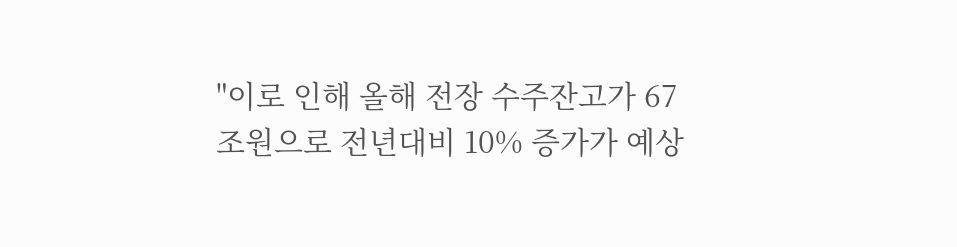"이로 인해 올해 전장 수주잔고가 67조원으로 전년대비 10% 증가가 예상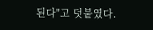된다"고 덧붙였다.